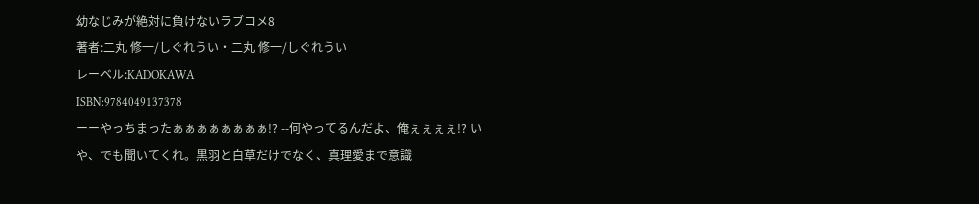幼なじみが絶対に負けないラブコメ8
著者:二丸 修一/しぐれうい・二丸 修一/しぐれうい
レーベル:KADOKAWA
ISBN:9784049137378
ーーやっちまったぁぁぁぁぁぁぁぁ!? --何やってるんだよ、俺ぇぇぇぇ!? いや、でも聞いてくれ。黒羽と白草だけでなく、真理愛まで意識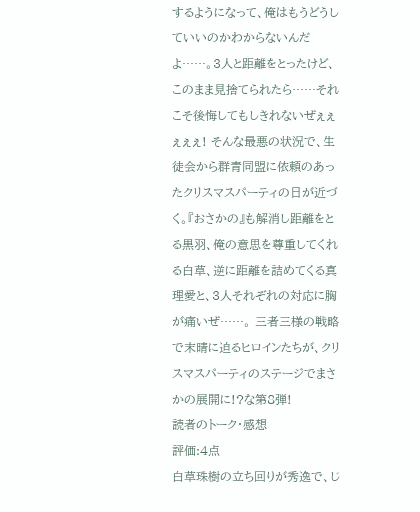するようになって、俺はもうどうしていいのかわからないんだよ……。3人と距離をとったけど、このまま見捨てられたら……それこそ後悔してもしきれないぜぇぇぇぇぇ! そんな最悪の状況で、生徒会から群青同盟に依頼のあったクリスマスパーティの日が近づく。『おさかの』も解消し距離をとる黒羽、俺の意思を尊重してくれる白草、逆に距離を詰めてくる真理愛と、3人それぞれの対応に胸が痛いぜ……。 三者三様の戦略で末晴に迫るヒロインたちが、クリスマスパーティのステージでまさかの展開に!?な第8弾!
読者のトーク・感想
評価:4点
白草珠樹の立ち回りが秀逸で、じ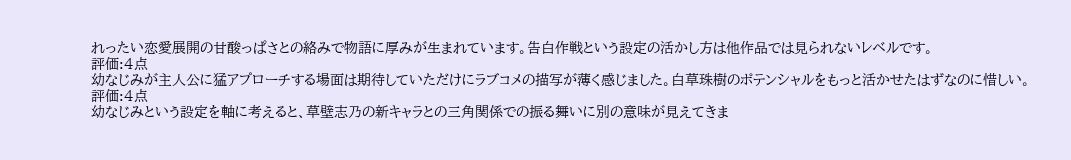れったい恋愛展開の甘酸っぱさとの絡みで物語に厚みが生まれています。告白作戦という設定の活かし方は他作品では見られないレベルです。
評価:4点
幼なじみが主人公に猛アプローチする場面は期待していただけにラブコメの描写が薄く感じました。白草珠樹のポテンシャルをもっと活かせたはずなのに惜しい。
評価:4点
幼なじみという設定を軸に考えると、草壁志乃の新キャラとの三角関係での振る舞いに別の意味が見えてきま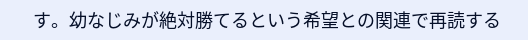す。幼なじみが絶対勝てるという希望との関連で再読する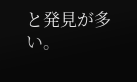と発見が多い。